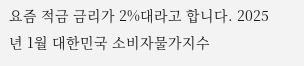요즘 적금 금리가 2%대라고 합니다. 2025년 1월 대한민국 소비자물가지수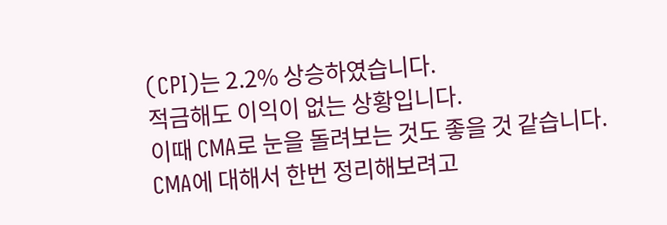(CPI)는 2.2% 상승하였습니다.
적금해도 이익이 없는 상황입니다.
이때 CMA로 눈을 돌려보는 것도 좋을 것 같습니다.
CMA에 대해서 한번 정리해보려고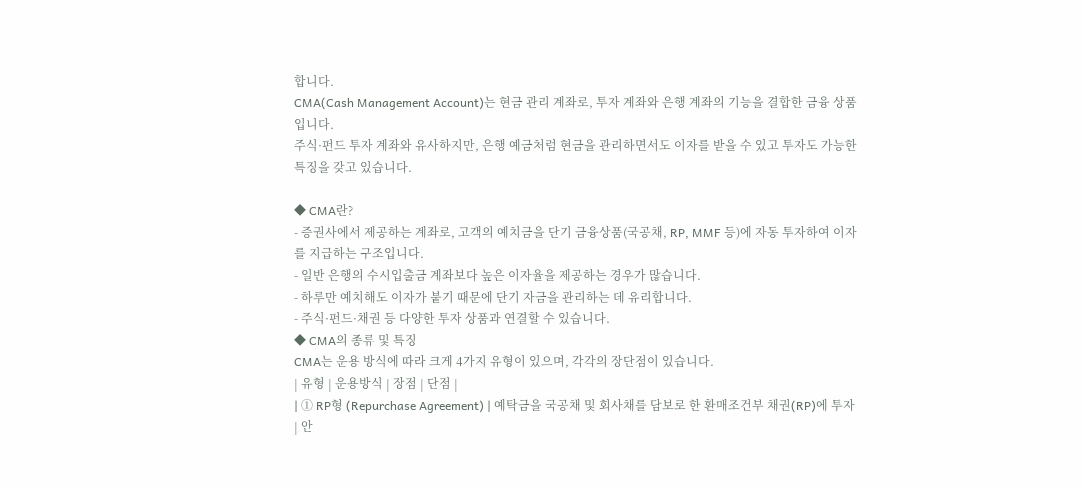합니다.
CMA(Cash Management Account)는 현금 관리 계좌로, 투자 계좌와 은행 계좌의 기능을 결합한 금융 상품입니다.
주식·펀드 투자 계좌와 유사하지만, 은행 예금처럼 현금을 관리하면서도 이자를 받을 수 있고 투자도 가능한 특징을 갖고 있습니다.

◆ CMA란?
- 증권사에서 제공하는 계좌로, 고객의 예치금을 단기 금융상품(국공채, RP, MMF 등)에 자동 투자하여 이자를 지급하는 구조입니다.
- 일반 은행의 수시입출금 계좌보다 높은 이자율을 제공하는 경우가 많습니다.
- 하루만 예치해도 이자가 붙기 때문에 단기 자금을 관리하는 데 유리합니다.
- 주식·펀드·채권 등 다양한 투자 상품과 연결할 수 있습니다.
◆ CMA의 종류 및 특징
CMA는 운용 방식에 따라 크게 4가지 유형이 있으며, 각각의 장단점이 있습니다.
| 유형 | 운용방식 | 장점 | 단점 |
| ① RP형 (Repurchase Agreement) | 예탁금을 국공채 및 회사채를 담보로 한 환매조건부 채권(RP)에 투자 | 안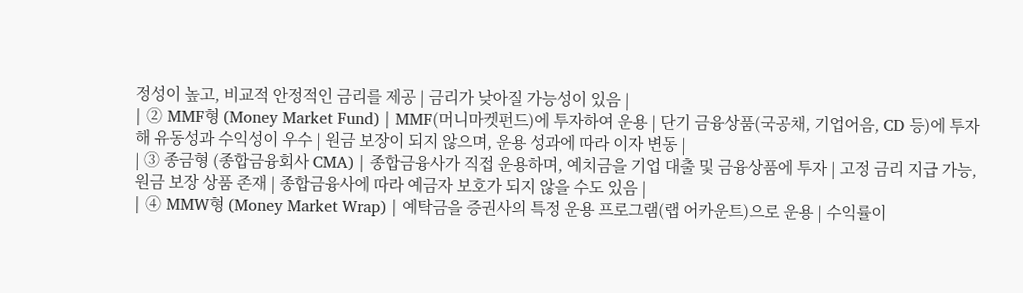정성이 높고, 비교적 안정적인 금리를 제공 | 금리가 낮아질 가능성이 있음 |
| ② MMF형 (Money Market Fund) | MMF(머니마켓펀드)에 투자하여 운용 | 단기 금융상품(국공채, 기업어음, CD 등)에 투자해 유동성과 수익성이 우수 | 원금 보장이 되지 않으며, 운용 성과에 따라 이자 변동 |
| ③ 종금형 (종합금융회사 CMA) | 종합금융사가 직접 운용하며, 예치금을 기업 대출 및 금융상품에 투자 | 고정 금리 지급 가능, 원금 보장 상품 존재 | 종합금융사에 따라 예금자 보호가 되지 않을 수도 있음 |
| ④ MMW형 (Money Market Wrap) | 예탁금을 증권사의 특정 운용 프로그램(랩 어카운트)으로 운용 | 수익률이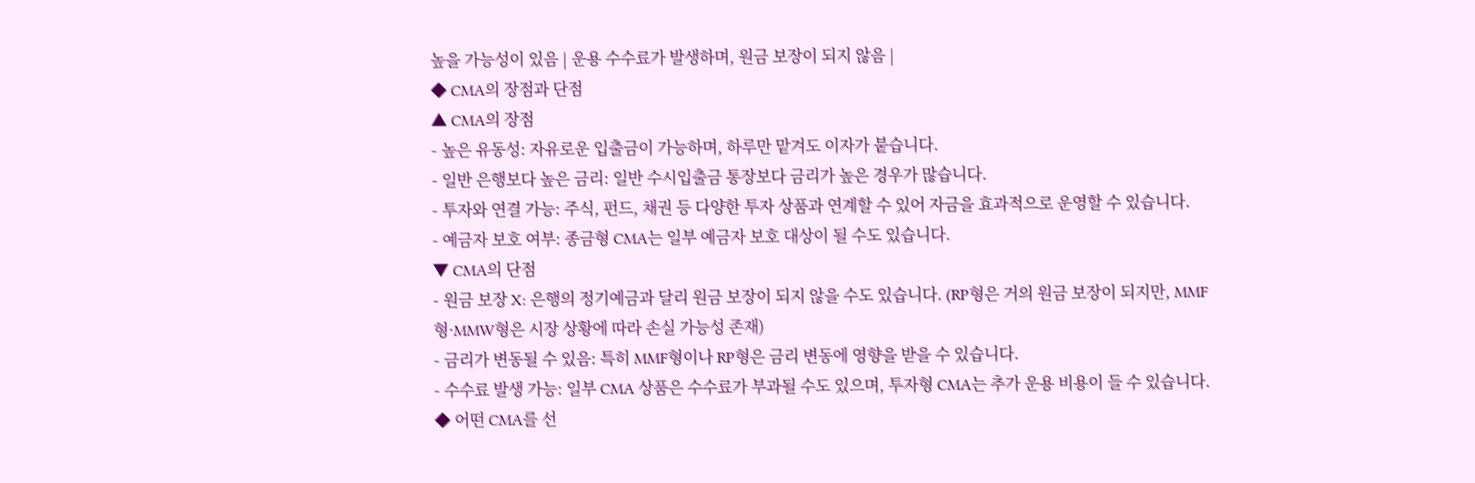높을 가능성이 있음 | 운용 수수료가 발생하며, 원금 보장이 되지 않음 |
◆ CMA의 장점과 단점
▲ CMA의 장점
- 높은 유동성: 자유로운 입출금이 가능하며, 하루만 맡겨도 이자가 붙습니다.
- 일반 은행보다 높은 금리: 일반 수시입출금 통장보다 금리가 높은 경우가 많습니다.
- 투자와 연결 가능: 주식, 펀드, 채권 등 다양한 투자 상품과 연계할 수 있어 자금을 효과적으로 운영할 수 있습니다.
- 예금자 보호 여부: 종금형 CMA는 일부 예금자 보호 대상이 될 수도 있습니다.
▼ CMA의 단점
- 원금 보장 X: 은행의 정기예금과 달리 원금 보장이 되지 않을 수도 있습니다. (RP형은 거의 원금 보장이 되지만, MMF형·MMW형은 시장 상황에 따라 손실 가능성 존재)
- 금리가 변동될 수 있음: 특히 MMF형이나 RP형은 금리 변동에 영향을 받을 수 있습니다.
- 수수료 발생 가능: 일부 CMA 상품은 수수료가 부과될 수도 있으며, 투자형 CMA는 추가 운용 비용이 들 수 있습니다.
◆ 어떤 CMA를 선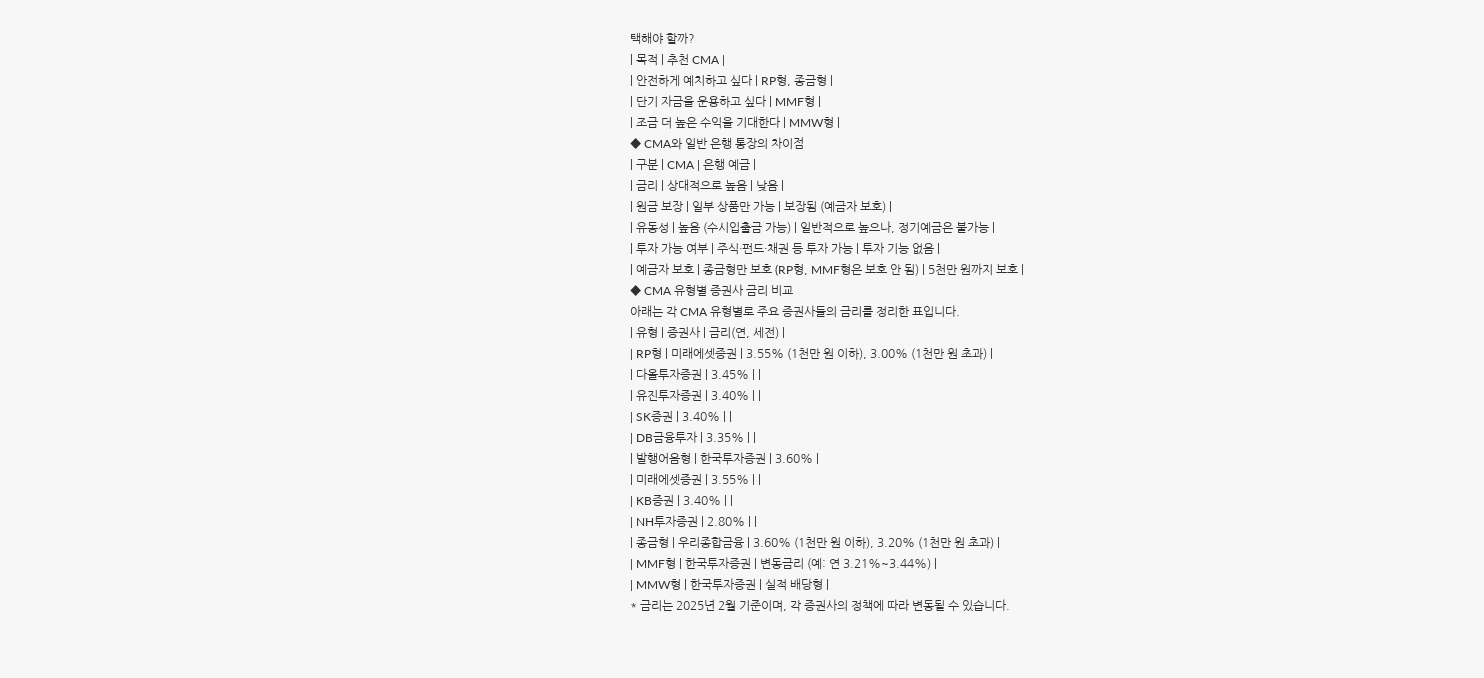택해야 할까?
| 목적 | 추천 CMA |
| 안전하게 예치하고 싶다 | RP형, 종금형 |
| 단기 자금을 운용하고 싶다 | MMF형 |
| 조금 더 높은 수익을 기대한다 | MMW형 |
◆ CMA와 일반 은행 통장의 차이점
| 구분 | CMA | 은행 예금 |
| 금리 | 상대적으로 높음 | 낮음 |
| 원금 보장 | 일부 상품만 가능 | 보장됨 (예금자 보호) |
| 유동성 | 높음 (수시입출금 가능) | 일반적으로 높으나, 정기예금은 불가능 |
| 투자 가능 여부 | 주식·펀드·채권 등 투자 가능 | 투자 기능 없음 |
| 예금자 보호 | 종금형만 보호 (RP형, MMF형은 보호 안 됨) | 5천만 원까지 보호 |
◆ CMA 유형별 증권사 금리 비교
아래는 각 CMA 유형별로 주요 증권사들의 금리를 정리한 표입니다.
| 유형 | 증권사 | 금리(연, 세전) |
| RP형 | 미래에셋증권 | 3.55% (1천만 원 이하), 3.00% (1천만 원 초과) |
| 다올투자증권 | 3.45% | |
| 유진투자증권 | 3.40% | |
| SK증권 | 3.40% | |
| DB금융투자 | 3.35% | |
| 발행어음형 | 한국투자증권 | 3.60% |
| 미래에셋증권 | 3.55% | |
| KB증권 | 3.40% | |
| NH투자증권 | 2.80% | |
| 종금형 | 우리종합금융 | 3.60% (1천만 원 이하), 3.20% (1천만 원 초과) |
| MMF형 | 한국투자증권 | 변동금리 (예: 연 3.21%~3.44%) |
| MMW형 | 한국투자증권 | 실적 배당형 |
* 금리는 2025년 2월 기준이며, 각 증권사의 정책에 따라 변동될 수 있습니다.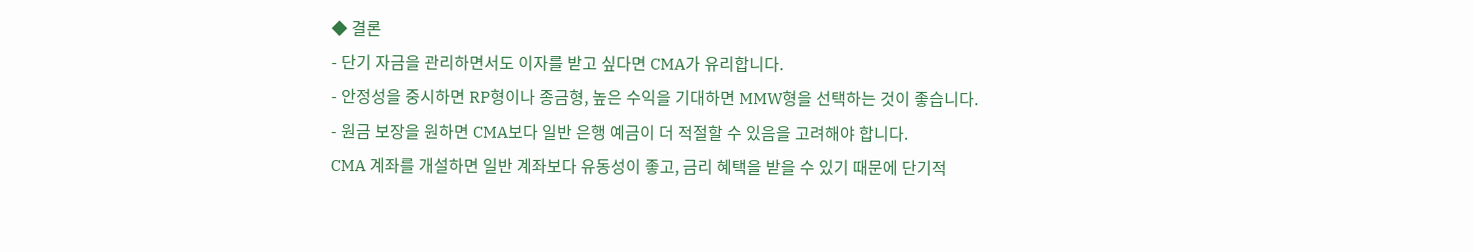◆ 결론
- 단기 자금을 관리하면서도 이자를 받고 싶다면 CMA가 유리합니다.
- 안정성을 중시하면 RP형이나 종금형, 높은 수익을 기대하면 MMW형을 선택하는 것이 좋습니다.
- 원금 보장을 원하면 CMA보다 일반 은행 예금이 더 적절할 수 있음을 고려해야 합니다.
CMA 계좌를 개설하면 일반 계좌보다 유동성이 좋고, 금리 혜택을 받을 수 있기 때문에 단기적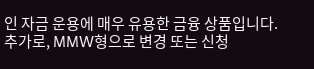인 자금 운용에 매우 유용한 금융 상품입니다.
추가로, MMW형으로 변경 또는 신청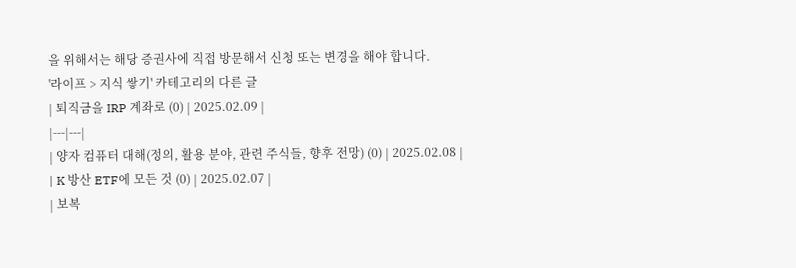을 위해서는 해당 증권사에 직접 방문해서 신청 또는 변경을 해야 합니다.
'라이프 > 지식 쌓기' 카테고리의 다른 글
| 퇴직금을 IRP 계좌로 (0) | 2025.02.09 |
|---|---|
| 양자 컴퓨터 대해(정의, 활용 분야, 관련 주식들, 향후 전망) (0) | 2025.02.08 |
| K 방산 ETF에 모든 것 (0) | 2025.02.07 |
| 보복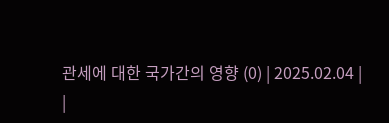관세에 대한 국가간의 영향 (0) | 2025.02.04 |
|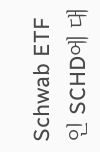Schwab ETF인 SCHD에 대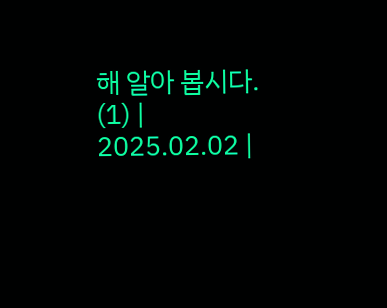해 알아 봅시다. (1) | 2025.02.02 |